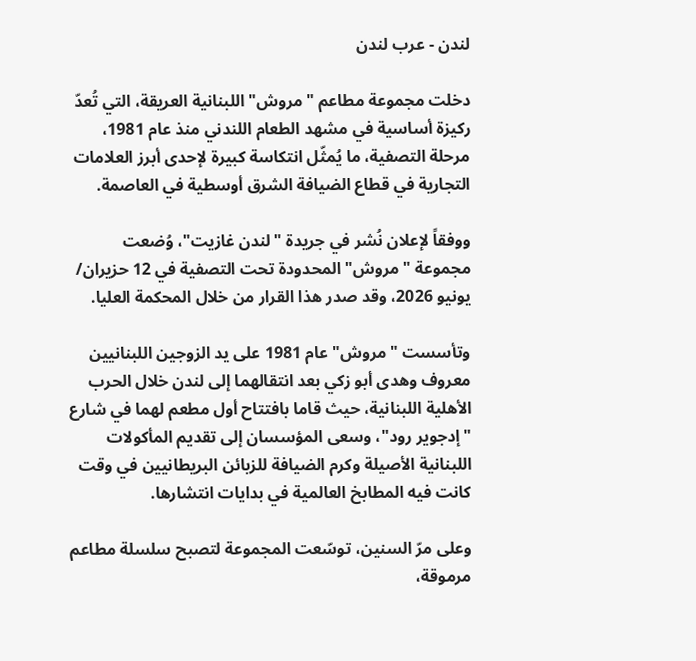لندن - عرب لندن

دخلت مجموعة مطاعم "مروش" اللبنانية العريقة، التي تُعدّ ركيزة أساسية في مشهد الطعام اللندني منذ عام 1981، مرحلة التصفية، ما يُمثّل انتكاسة كبيرة لإحدى أبرز العلامات التجارية في قطاع الضيافة الشرق أوسطية في العاصمة.

ووفقاً لإعلان نُشر في جريدة "لندن غازيت"، وُضعت مجموعة "مروش" المحدودة تحت التصفية في 12 حزيران/ يونيو 2026، وقد صدر هذا القرار من خلال المحكمة العليا.

وتأسست "مروش" عام 1981 على يد الزوجين اللبنانيين معروف وهدى أبو زكي بعد انتقالهما إلى لندن خلال الحرب الأهلية اللبنانية، حيث قاما بافتتاح أول مطعم لهما في شارع "إدجوير رود"، وسعى المؤسسان إلى تقديم المأكولات اللبنانية الأصيلة وكرم الضيافة للزبائن البريطانيين في وقت كانت فيه المطابخ العالمية في بدايات انتشارها.

وعلى مرّ السنين، توسّعت المجموعة لتصبح سلسلة مطاعم مرموقة،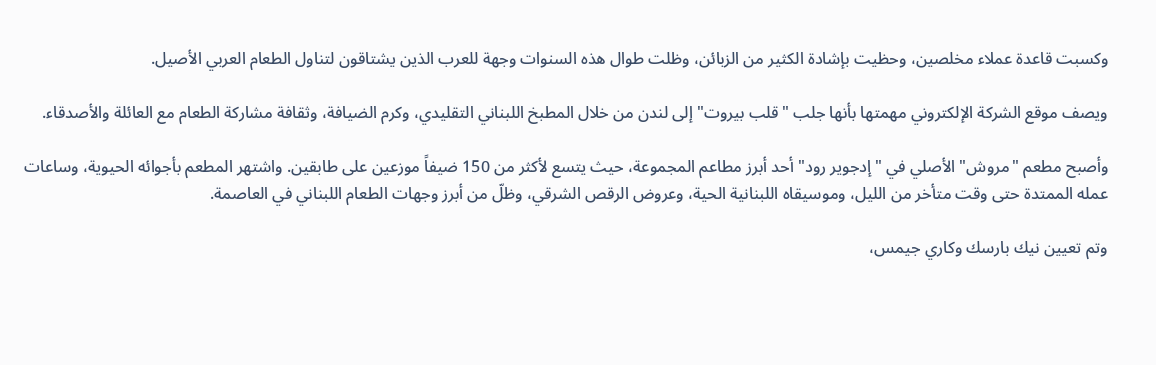وكسبت قاعدة عملاء مخلصين، وحظيت بإشادة الكثير من الزبائن، وظلت طوال هذه السنوات وجهة للعرب الذين يشتاقون لتناول الطعام العربي الأصيل.

ويصف موقع الشركة الإلكتروني مهمتها بأنها جلب "قلب بيروت" إلى لندن من خلال المطبخ اللبناني التقليدي، وكرم الضيافة، وثقافة مشاركة الطعام مع العائلة والأصدقاء.

وأصبح مطعم "مروش" الأصلي في "إدجوير رود" أحد أبرز مطاعم المجموعة، حيث يتسع لأكثر من 150 ضيفاً موزعين على طابقين. واشتهر المطعم بأجوائه الحيوية، وساعات عمله الممتدة حتى وقت متأخر من الليل، وموسيقاه اللبنانية الحية، وعروض الرقص الشرقي، وظلّ من أبرز وجهات الطعام اللبناني في العاصمة.

وتم تعيين نيك بارسك وكاري جيمس،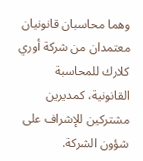وهما محاسبان قانونيان معتمدان من شركة أوري كلارك للمحاسبة القانونية، كمديرين مشتركين للإشراف على شؤون الشركة.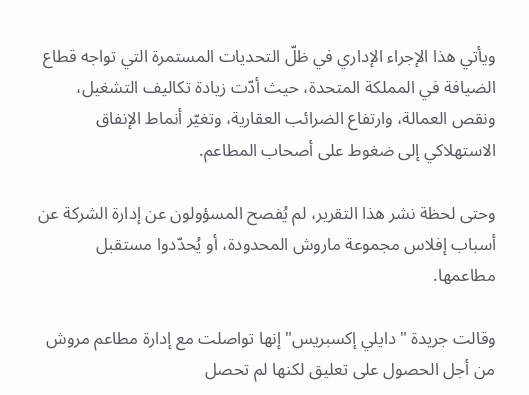ويأتي هذا الإجراء الإداري في ظلّ التحديات المستمرة التي تواجه قطاع الضيافة في المملكة المتحدة، حيث أدّت زيادة تكاليف التشغيل، ونقص العمالة، وارتفاع الضرائب العقارية، وتغيّر أنماط الإنفاق الاستهلاكي إلى ضغوط على أصحاب المطاعم.

وحتى لحظة نشر هذا التقرير، لم يُفصح المسؤولون عن إدارة الشركة عن أسباب إفلاس مجموعة ماروش المحدودة، أو يُحدّدوا مستقبل مطاعمها.

وقالت جريدة "دايلي إكسبريس" إنها تواصلت مع إدارة مطاعم مروش من أجل الحصول على تعليق لكنها لم تحصل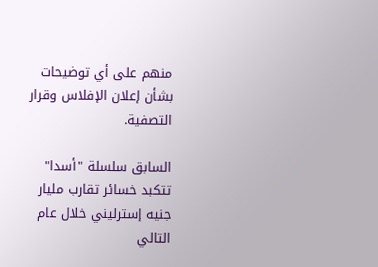منهم على أي توضيحات بشأن إعلان الإفلاس وقرار التصفية.

السابق سلسلة "أسدا" تتكبد خسائر تقارب مليار جنيه إسترليني خلال عام
التالي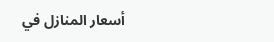أسعار المنازل في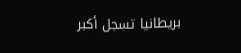بريطانيا تسجل أكبر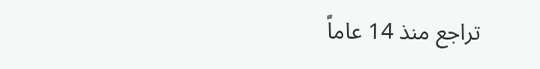تراجع منذ 14 عاماً